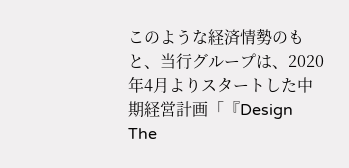このような経済情勢のもと、当行グループは、2020年4月よりスタートした中期経営計画「『Design The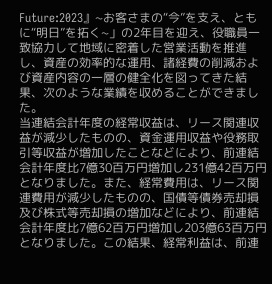Future:2023』~お客さまの“今”を支え、ともに“明日”を拓く~」の2年目を迎え、役職員一致協力して地域に密着した営業活動を推進し、資産の効率的な運用、諸経費の削減および資産内容の一層の健全化を図ってきた結果、次のような業績を収めることができました。
当連結会計年度の経常収益は、リース関連収益が減少したものの、資金運用収益や役務取引等収益が増加したことなどにより、前連結会計年度比7億30百万円増加し231億42百万円となりました。また、経常費用は、リース関連費用が減少したものの、国債等債券売却損及び株式等売却損の増加などにより、前連結会計年度比7億62百万円増加し203億63百万円となりました。この結果、経常利益は、前連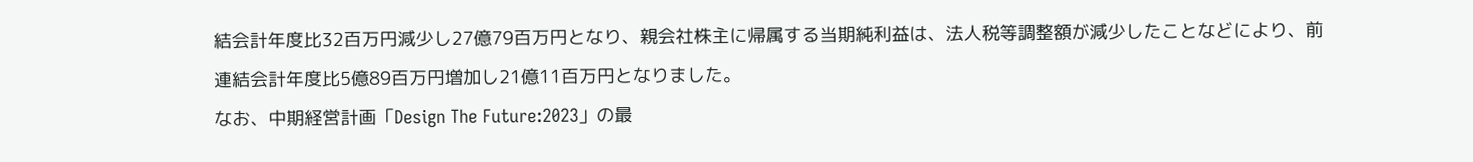結会計年度比32百万円減少し27億79百万円となり、親会社株主に帰属する当期純利益は、法人税等調整額が減少したことなどにより、前連結会計年度比5億89百万円増加し21億11百万円となりました。
なお、中期経営計画「Design The Future:2023」の最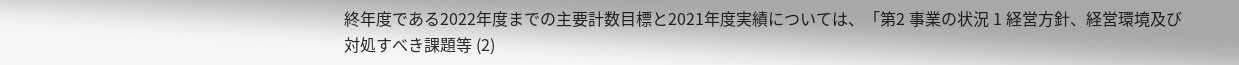終年度である2022年度までの主要計数目標と2021年度実績については、「第2 事業の状況 1 経営方針、経営環境及び対処すべき課題等 (2)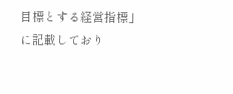目標とする経営指標」に記載しており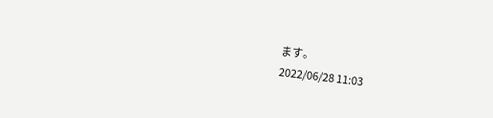ます。
2022/06/28 11:03